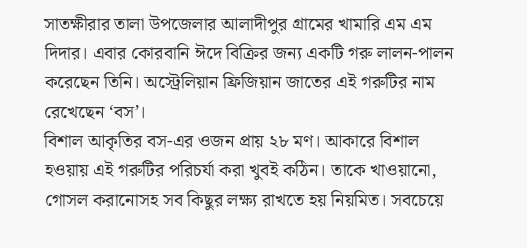সাতক্ষীরার তালা উপজেলার আলাদীপুর গ্রামের খামারি এম এম দিদার। এবার কোরবানি ঈদে বিক্রির জন্য একটি গরু লালন-পালন করেছেন তিনি। অস্ট্রেলিয়ান ফ্রিজিয়ান জাতের এই গরুটির নাম রেখেছেন ‘বস’।
বিশাল আকৃতির বস-এর ওজন প্রায় ২৮ মণ। আকারে বিশাল হওয়ায় এই গরুটির পরিচর্যা করা খুবই কঠিন। তাকে খাওয়ানো, গোসল করানোসহ সব কিছুর লক্ষ্য রাখতে হয় নিয়মিত। সবচেয়ে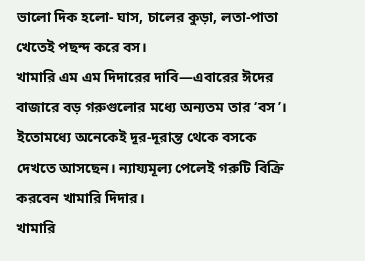ভালো দিক হলো- ঘাস, চালের কুড়া, লতা-পাতা খেতেই পছন্দ করে বস।
খামারি এম এম দিদারের দাবি—এবারের ঈদের বাজারে বড় গরুগুলোর মধ্যে অন্যতম তার ‘বস’। ইতোমধ্যে অনেকেই দূর-দূরান্ত থেকে বসকে দেখতে আসছেন। ন্যায্যমূল্য পেলেই গরুটি বিক্রি করবেন খামারি দিদার।
খামারি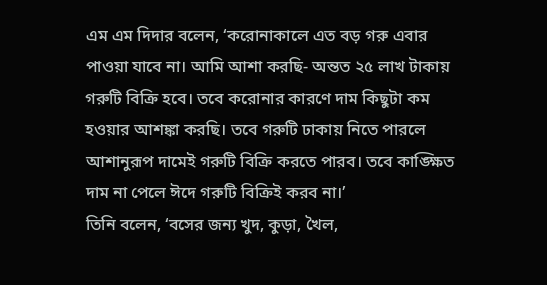এম এম দিদার বলেন, ‘করোনাকালে এত বড় গরু এবার পাওয়া যাবে না। আমি আশা করছি- অন্তত ২৫ লাখ টাকায় গরুটি বিক্রি হবে। তবে করোনার কারণে দাম কিছুটা কম হওয়ার আশঙ্কা করছি। তবে গরুটি ঢাকায় নিতে পারলে আশানুরূপ দামেই গরুটি বিক্রি করতে পারব। তবে কাঙ্ক্ষিত দাম না পেলে ঈদে গরুটি বিক্রিই করব না।’
তিনি বলেন, ‘বসের জন্য খুদ, কুড়া, খৈল,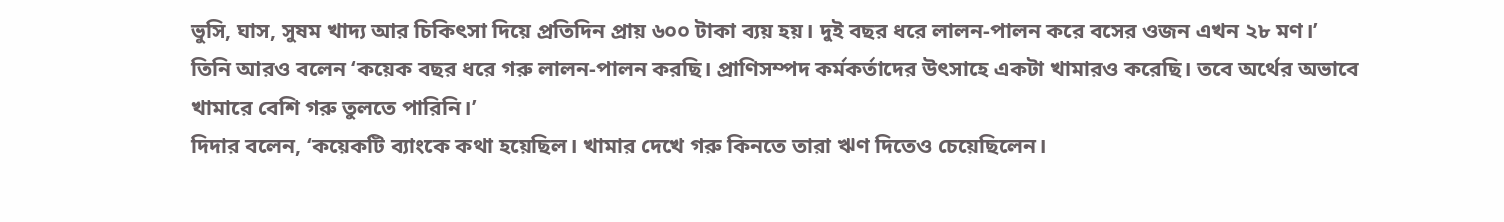ভুসি, ঘাস, সুষম খাদ্য আর চিকিৎসা দিয়ে প্রতিদিন প্রায় ৬০০ টাকা ব্যয় হয়। দুই বছর ধরে লালন-পালন করে বসের ওজন এখন ২৮ মণ।’
তিনি আরও বলেন ‘কয়েক বছর ধরে গরু লালন-পালন করছি। প্রাণিসম্পদ কর্মকর্তাদের উৎসাহে একটা খামারও করেছি। তবে অর্থের অভাবে খামারে বেশি গরু তুলতে পারিনি।’
দিদার বলেন, ‘কয়েকটি ব্যাংকে কথা হয়েছিল। খামার দেখে গরু কিনতে তারা ঋণ দিতেও চেয়েছিলেন।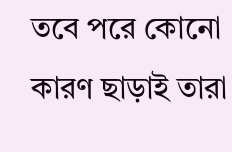তবে পরে কোনো কারণ ছাড়াই তারা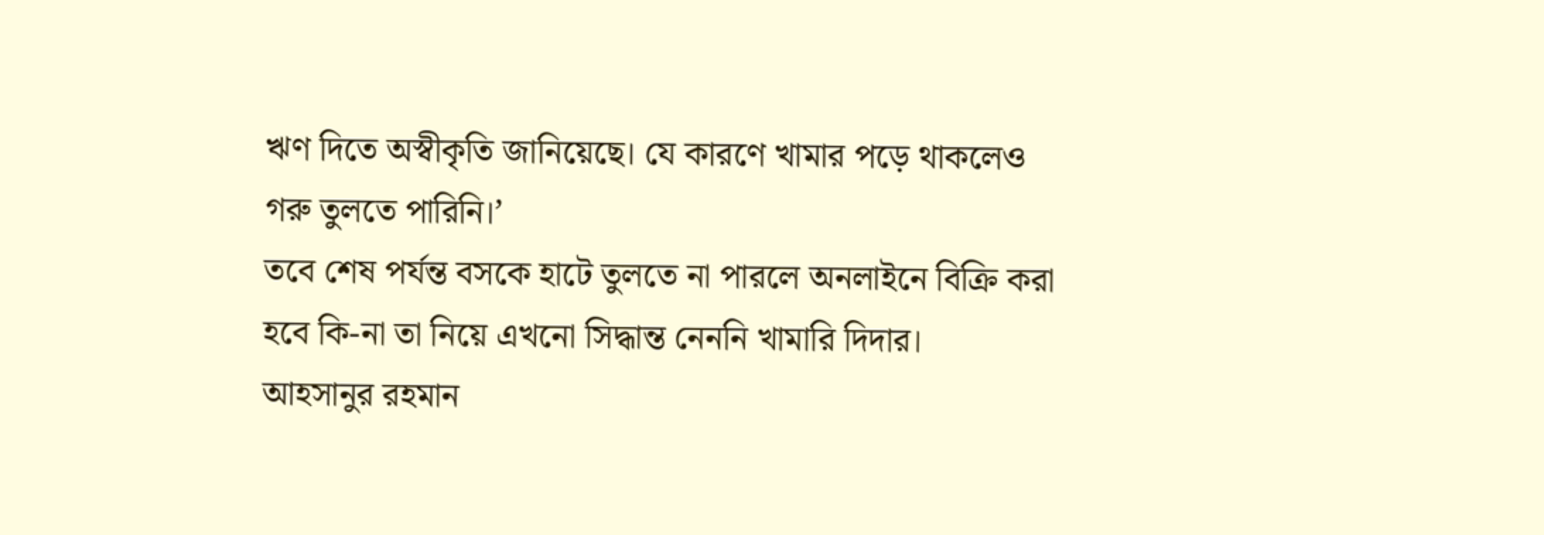ঋণ দিতে অস্বীকৃতি জানিয়েছে। যে কারণে খামার পড়ে থাকলেও গরু তুলতে পারিনি।’
তবে শেষ পর্যন্ত বসকে হাটে তুলতে না পারলে অনলাইনে বিক্রি করা হবে কি-না তা নিয়ে এখনো সিদ্ধান্ত নেননি খামারি দিদার।
আহসানুর রহমান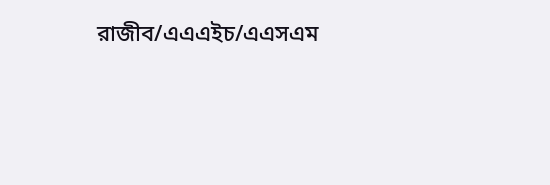রাজীব/এএএইচ/এএসএম